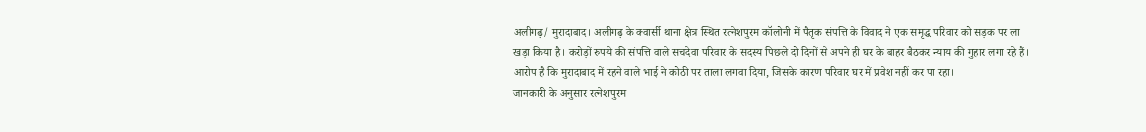अलीगढ़/ मुरादाबाद। अलीगढ़ के क्वार्सी थाना क्षेत्र स्थित रत्नेशपुरम कॉलोनी में पैतृक संपत्ति के विवाद ने एक समृद्ध परिवार को सड़क पर ला खड़ा किया है। करोड़ों रुपये की संपत्ति वाले सचदेवा परिवार के सदस्य पिछले दो दिनों से अपने ही घर के बाहर बैठकर न्याय की गुहार लगा रहे हैं। आरोप है कि मुरादाबाद में रहने वाले भाई ने कोठी पर ताला लगवा दिया, जिसके कारण परिवार घर में प्रवेश नहीं कर पा रहा।
जानकारी के अनुसार रत्नेशपुरम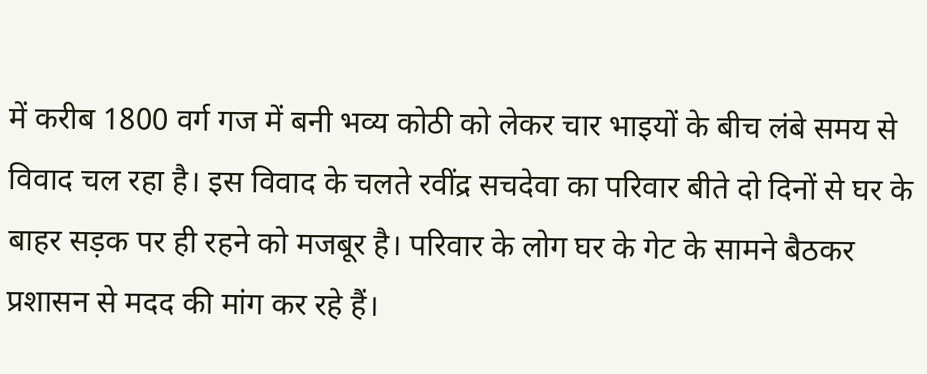में करीब 1800 वर्ग गज में बनी भव्य कोठी को लेकर चार भाइयों के बीच लंबे समय से विवाद चल रहा है। इस विवाद के चलते रवींद्र सचदेवा का परिवार बीते दो दिनों से घर के बाहर सड़क पर ही रहने को मजबूर है। परिवार के लोग घर के गेट के सामने बैठकर प्रशासन से मदद की मांग कर रहे हैं।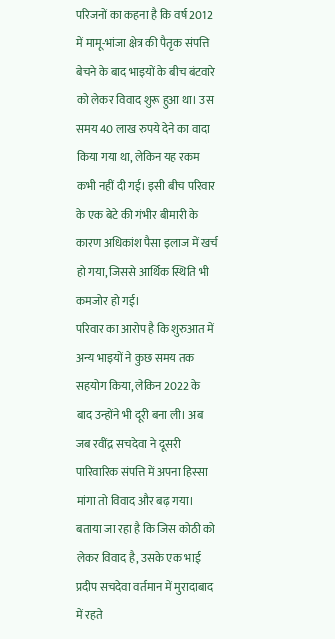परिजनों का कहना है कि वर्ष 2012 में मामू-भांजा क्षेत्र की पैतृक संपत्ति बेचने के बाद भाइयों के बीच बंटवारे को लेकर विवाद शुरू हुआ था। उस समय 40 लाख रुपये देने का वादा किया गया था, लेकिन यह रकम कभी नहीं दी गई। इसी बीच परिवार के एक बेटे की गंभीर बीमारी के कारण अधिकांश पैसा इलाज में खर्च हो गया, जिससे आर्थिक स्थिति भी कमजोर हो गई।
परिवार का आरोप है कि शुरुआत में अन्य भाइयों ने कुछ समय तक सहयोग किया, लेकिन 2022 के बाद उन्होंने भी दूरी बना ली। अब जब रवींद्र सचदेवा ने दूसरी पारिवारिक संपत्ति में अपना हिस्सा मांगा तो विवाद और बढ़ गया।
बताया जा रहा है कि जिस कोठी को लेकर विवाद है, उसके एक भाई प्रदीप सचदेवा वर्तमान में मुरादाबाद में रहते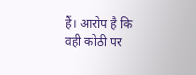हैं। आरोप है कि वही कोठी पर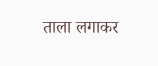ताला लगाकर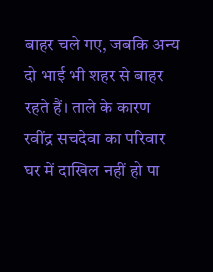बाहर चले गए, जबकि अन्य दो भाई भी शहर से बाहर रहते हैं। ताले के कारण रवींद्र सचदेवा का परिवार घर में दाखिल नहीं हो पा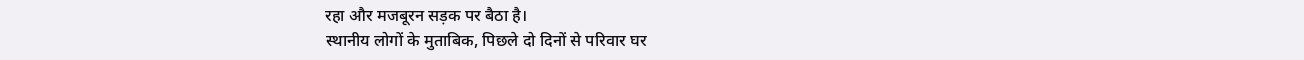रहा और मजबूरन सड़क पर बैठा है।
स्थानीय लोगों के मुताबिक, पिछले दो दिनों से परिवार घर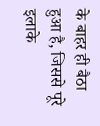के बाहर ही बैठा हुआ है, जिससे पूरे इलाके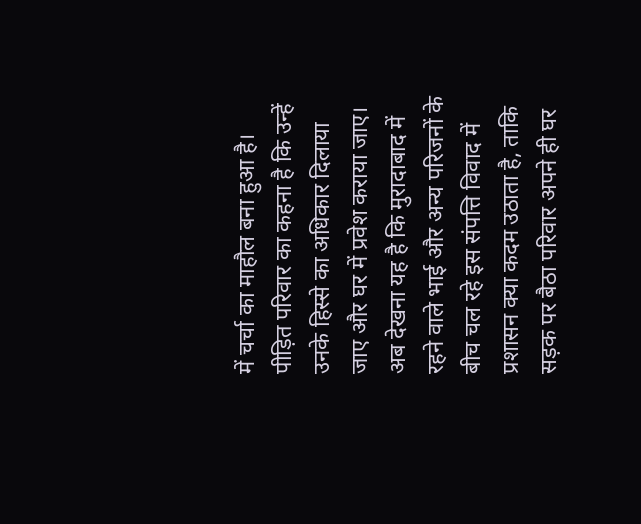में चर्चा का माहौल बना हुआ है। पीड़ित परिवार का कहना है कि उन्हें उनके हिस्से का अधिकार दिलाया जाए और घर में प्रवेश कराया जाए।
अब देखना यह है कि मुरादाबाद में रहने वाले भाई और अन्य परिजनों के बीच चल रहे इस संपत्ति विवाद में प्रशासन क्या कदम उठाता है, ताकि सड़क पर बैठा परिवार अपने ही घर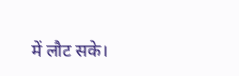में लौट सके।